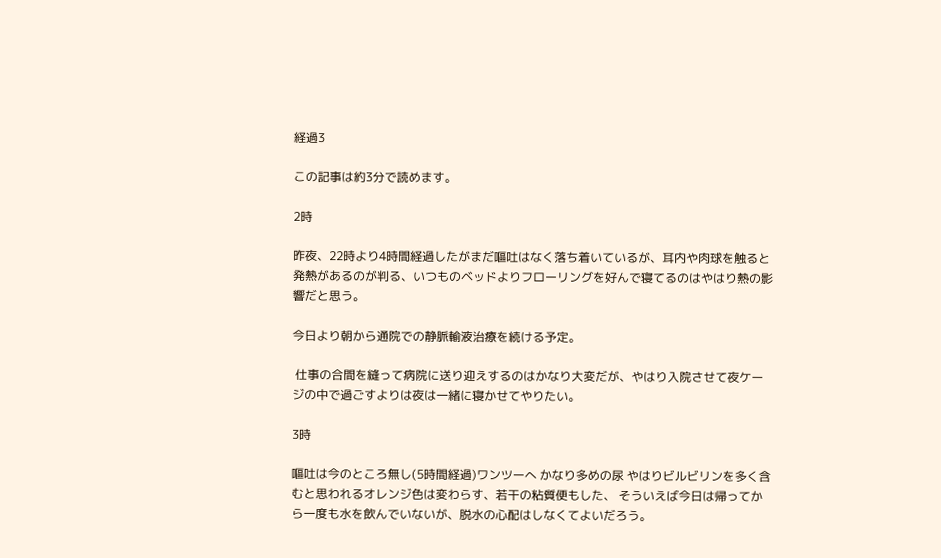経過3

この記事は約3分で読めます。

2時

昨夜、22時より4時間経過したがまだ嘔吐はなく落ち着いているが、耳内や肉球を触ると発熱があるのが判る、いつものベッドよりフローリングを好んで寝てるのはやはり熱の影響だと思う。

今日より朝から通院での静脈輸液治療を続ける予定。

 仕事の合間を縫って病院に送り迎えするのはかなり大変だが、やはり入院させて夜ケージの中で過ごすよりは夜は一緒に寝かせてやりたい。

3時

嘔吐は今のところ無し(5時間経過)ワンツーへ かなり多めの尿 やはりビルビリンを多く含むと思われるオレンジ色は変わらす、若干の粘質便もした、 そういえば今日は帰ってから一度も水を飲んでいないが、脱水の心配はしなくてよいだろう。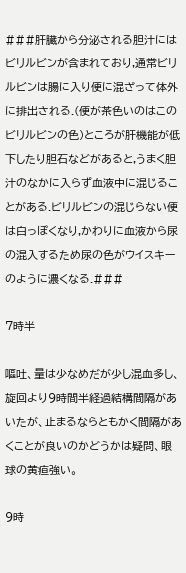###肝臓から分泌される胆汁にはビリルビンが含まれており,通常ビリルビンは腸に入り便に混ざって体外に排出される.(便が茶色いのはこのビリルビンの色)ところが肝機能が低下したり胆石などがあると,うまく胆汁のなかに入らず血液中に混じることがある.ビリルビンの混じらない便は白っぽくなり,かわりに血液から尿の混入するため尿の色がウイスキーのように濃くなる.###

7時半

嘔吐、量は少なめだが少し混血多し、旋回より9時間半経過結構間隔があいたが、止まるならともかく間隔があくことが良いのかどうかは疑問、眼球の黄疸強い。

9時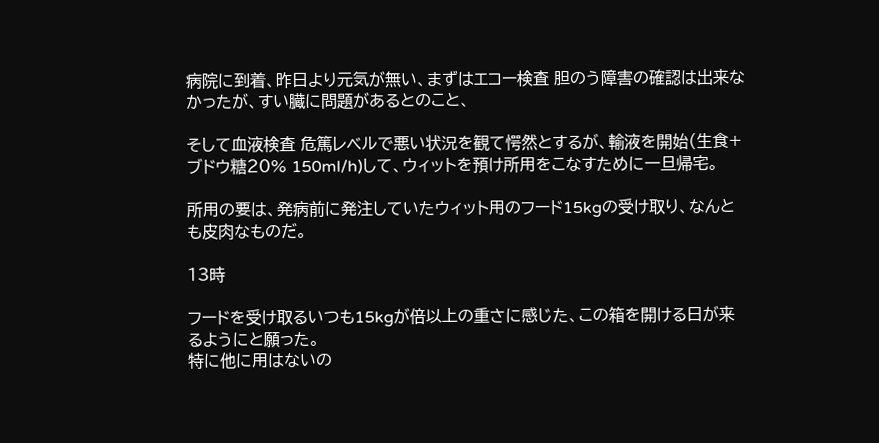病院に到着、昨日より元気が無い、まずはエコー検査 胆のう障害の確認は出来なかったが、すい臓に問題があるとのこと、

そして血液検査 危篤レベルで悪い状況を観て愕然とするが、輸液を開始(生食+ブドウ糖20% 150ml/h)して、ウィットを預け所用をこなすために一旦帰宅。

所用の要は、発病前に発注していたウィット用のフード15kgの受け取り、なんとも皮肉なものだ。

13時

フードを受け取るいつも15kgが倍以上の重さに感じた、この箱を開ける日が来るようにと願った。
特に他に用はないの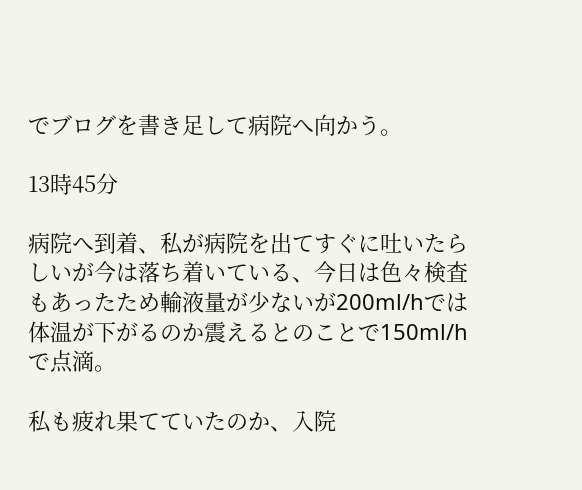でブログを書き足して病院へ向かう。

13時45分

病院へ到着、私が病院を出てすぐに吐いたらしいが今は落ち着いている、今日は色々検査もあったため輸液量が少ないが200ml/hでは体温が下がるのか震えるとのことで150ml/hで点滴。

私も疲れ果てていたのか、入院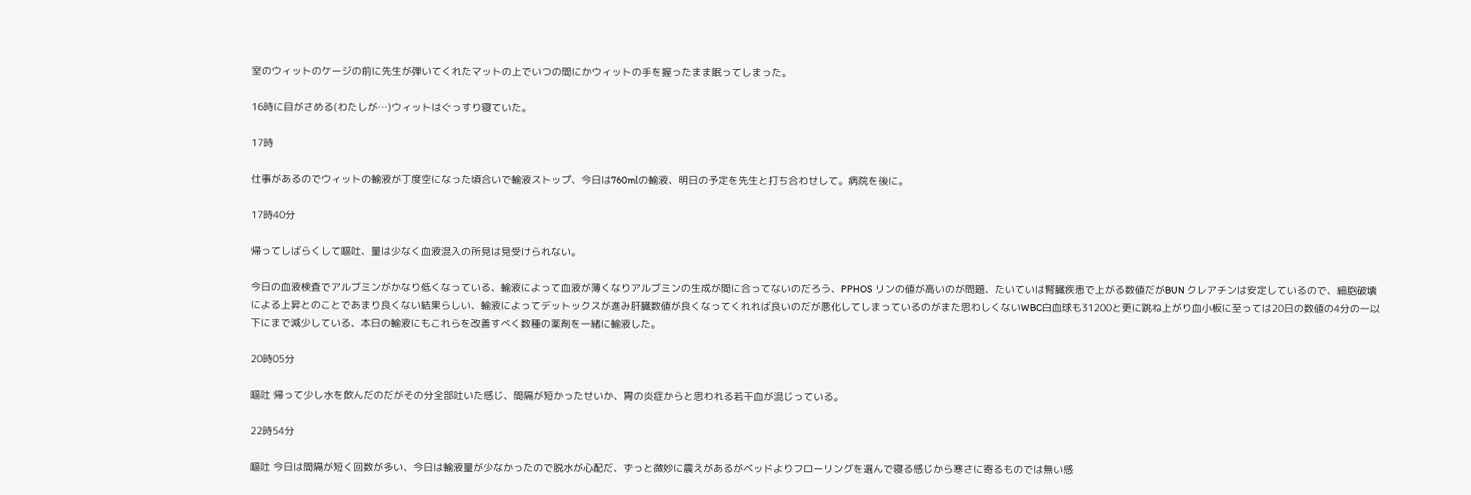室のウィットのケージの前に先生が弾いてくれたマットの上でいつの間にかウィットの手を握ったまま眠ってしまった。

16時に目がさめる(わたしが…)ウィットはぐっすり寝ていた。

17時

仕事があるのでウィットの輸液が丁度空になった頃合いで輸液ストップ、今日は760mlの輸液、明日の予定を先生と打ち合わせして。病院を後に。

17時40分

帰ってしばらくして嘔吐、量は少なく血液混入の所見は見受けられない。

今日の血液検査でアルブミンがかなり低くなっている、輸液によって血液が薄くなりアルブミンの生成が間に合ってないのだろう、PPHOS リンの値が高いのが問題、たいていは腎臓疾患で上がる数値だがBUN クレアチンは安定しているので、細胞破壊による上昇とのことであまり良くない結果らしい、輸液によってデットックスが進み肝臓数値が良くなってくれれば良いのだが悪化してしまっているのがまた思わしくないWBC白血球も31200と更に跳ね上がり血小板に至っては20日の数値の4分の一以下にまで減少している、本日の輸液にもこれらを改善すべく数種の薬剤を一緒に輸液した。

20時05分

嘔吐 帰って少し水を飲んだのだがその分全部吐いた感じ、間隔が短かったせいか、胃の炎症からと思われる若干血が混じっている。

22時54分

嘔吐 今日は間隔が短く回数が多い、今日は輸液量が少なかったので脱水が心配だ、ずっと微妙に震えがあるがベッドよりフローリングを選んで寝る感じから寒さに寄るものでは無い感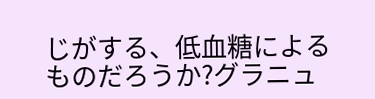じがする、低血糖によるものだろうか?グラニュ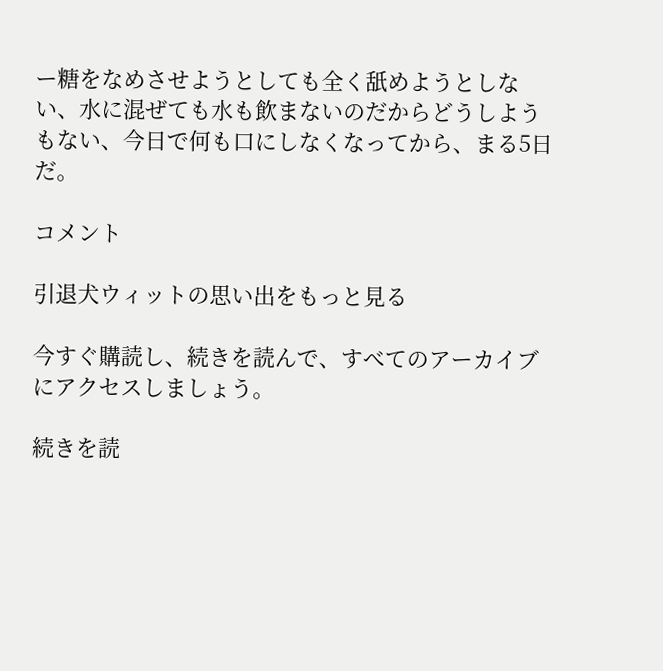ー糖をなめさせようとしても全く舐めようとしない、水に混ぜても水も飲まないのだからどうしようもない、今日で何も口にしなくなってから、まる5日だ。

コメント

引退犬ウィットの思い出をもっと見る

今すぐ購読し、続きを読んで、すべてのアーカイブにアクセスしましょう。

続きを読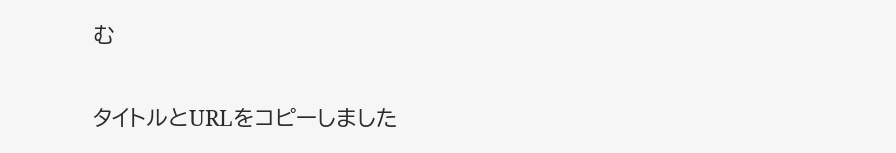む

タイトルとURLをコピーしました